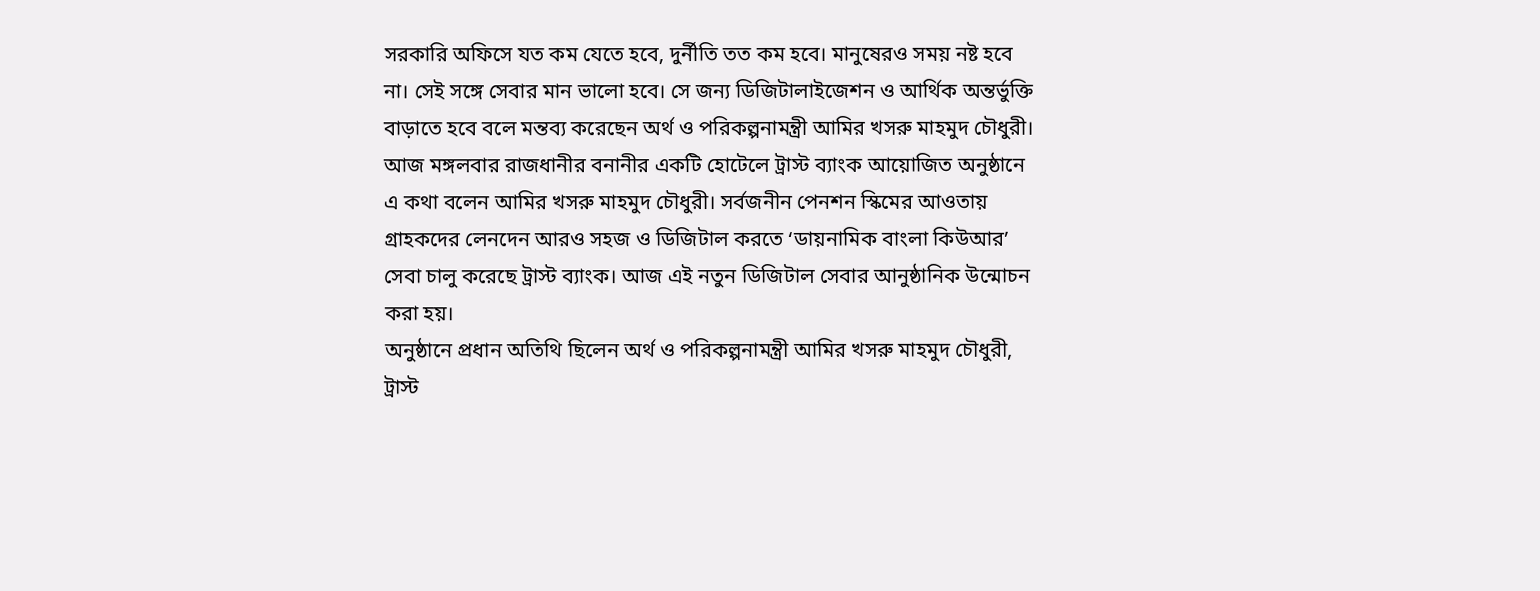সরকারি অফিসে যত কম যেতে হবে, দুর্নীতি তত কম হবে। মানুষেরও সময় নষ্ট হবে না। সেই সঙ্গে সেবার মান ভালো হবে। সে জন্য ডিজিটালাইজেশন ও আর্থিক অন্তর্ভুক্তি বাড়াতে হবে বলে মন্তব্য করেছেন অর্থ ও পরিকল্পনামন্ত্রী আমির খসরু মাহমুদ চৌধুরী।
আজ মঙ্গলবার রাজধানীর বনানীর একটি হোটেলে ট্রাস্ট ব্যাংক আয়োজিত অনুষ্ঠানে এ কথা বলেন আমির খসরু মাহমুদ চৌধুরী। সর্বজনীন পেনশন স্কিমের আওতায় গ্রাহকদের লেনদেন আরও সহজ ও ডিজিটাল করতে ‘ডায়নামিক বাংলা কিউআর’ সেবা চালু করেছে ট্রাস্ট ব্যাংক। আজ এই নতুন ডিজিটাল সেবার আনুষ্ঠানিক উন্মোচন করা হয়।
অনুষ্ঠানে প্রধান অতিথি ছিলেন অর্থ ও পরিকল্পনামন্ত্রী আমির খসরু মাহমুদ চৌধুরী, ট্রাস্ট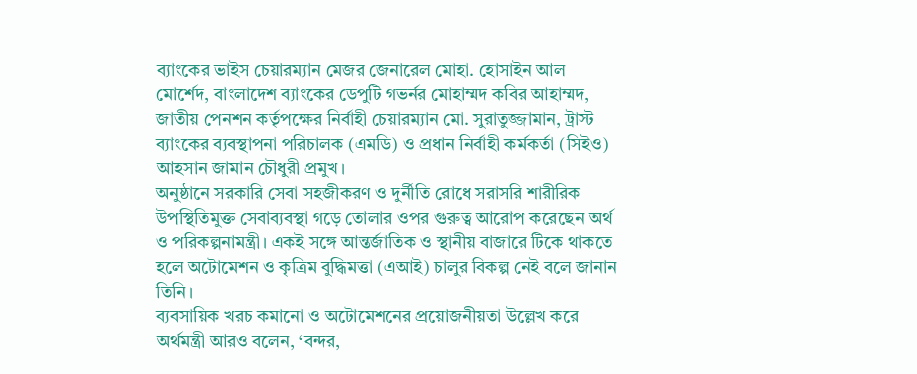ব্যাংকের ভাইস চেয়ারম্যান মেজর জেনারেল মোহা. হোসাইন আল মোর্শেদ, বাংলাদেশ ব্যাংকের ডেপুটি গভর্নর মোহাম্মদ কবির আহাম্মদ, জাতীয় পেনশন কর্তৃপক্ষের নির্বাহী চেয়ারম্যান মো. সুরাতুজ্জামান, ট্রাস্ট ব্যাংকের ব্যবস্থাপনা পরিচালক (এমডি) ও প্রধান নির্বাহী কর্মকর্তা (সিইও) আহসান জামান চৌধুরী প্রমুখ।
অনুষ্ঠানে সরকারি সেবা সহজীকরণ ও দুর্নীতি রোধে সরাসরি শারীরিক উপস্থিতিমুক্ত সেবাব্যবস্থা গড়ে তোলার ওপর গুরুত্ব আরোপ করেছেন অর্থ ও পরিকল্পনামন্ত্রী। একই সঙ্গে আন্তর্জাতিক ও স্থানীয় বাজারে টিকে থাকতে হলে অটোমেশন ও কৃত্রিম বুদ্ধিমত্তা (এআই) চালুর বিকল্প নেই বলে জানান তিনি।
ব্যবসায়িক খরচ কমানো ও অটোমেশনের প্রয়োজনীয়তা উল্লেখ করে অর্থমন্ত্রী আরও বলেন, ‘বন্দর,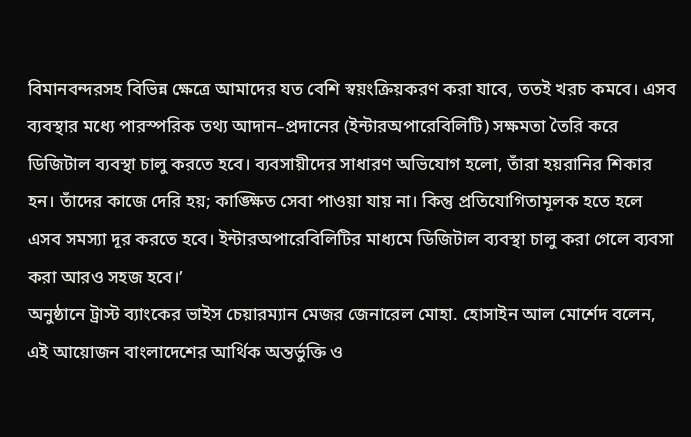বিমানবন্দরসহ বিভিন্ন ক্ষেত্রে আমাদের যত বেশি স্বয়ংক্রিয়করণ করা যাবে, ততই খরচ কমবে। এসব ব্যবস্থার মধ্যে পারস্পরিক তথ্য আদান–প্রদানের (ইন্টারঅপারেবিলিটি) সক্ষমতা তৈরি করে ডিজিটাল ব্যবস্থা চালু করতে হবে। ব্যবসায়ীদের সাধারণ অভিযোগ হলো, তাঁরা হয়রানির শিকার হন। তাঁদের কাজে দেরি হয়; কাঙ্ক্ষিত সেবা পাওয়া যায় না। কিন্তু প্রতিযোগিতামূলক হতে হলে এসব সমস্যা দূর করতে হবে। ইন্টারঅপারেবিলিটির মাধ্যমে ডিজিটাল ব্যবস্থা চালু করা গেলে ব্যবসা করা আরও সহজ হবে।’
অনুষ্ঠানে ট্রাস্ট ব্যাংকের ভাইস চেয়ারম্যান মেজর জেনারেল মোহা. হোসাইন আল মোর্শেদ বলেন, এই আয়োজন বাংলাদেশের আর্থিক অন্তর্ভুক্তি ও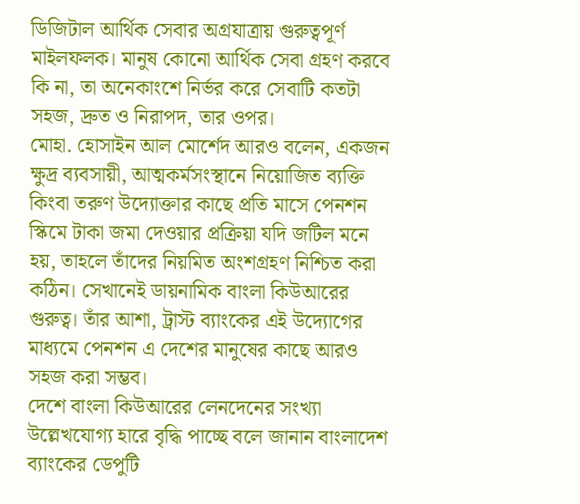ডিজিটাল আর্থিক সেবার অগ্রযাত্রায় গুরুত্বপূর্ণ মাইলফলক। মানুষ কোনো আর্থিক সেবা গ্রহণ করবে কি না, তা অনেকাংশে নির্ভর করে সেবাটি কতটা সহজ, দ্রুত ও নিরাপদ, তার ওপর।
মোহা. হোসাইন আল মোর্শেদ আরও বলেন, একজন ক্ষুদ্র ব্যবসায়ী, আত্মকর্মসংস্থানে নিয়োজিত ব্যক্তি কিংবা তরুণ উদ্যোক্তার কাছে প্রতি মাসে পেনশন স্কিমে টাকা জমা দেওয়ার প্রক্রিয়া যদি জটিল মনে হয়, তাহলে তাঁদের নিয়মিত অংশগ্রহণ নিশ্চিত করা কঠিন। সেখানেই ডায়নামিক বাংলা কিউআরের গুরুত্ব। তাঁর আশা, ট্রাস্ট ব্যাংকের এই উদ্যোগের মাধ্যমে পেনশন এ দেশের মানুষের কাছে আরও সহজ করা সম্ভব।
দেশে বাংলা কিউআরের লেনদেনের সংখ্যা উল্লেখযোগ্য হারে বৃদ্ধি পাচ্ছে বলে জানান বাংলাদেশ ব্যাংকের ডেপুটি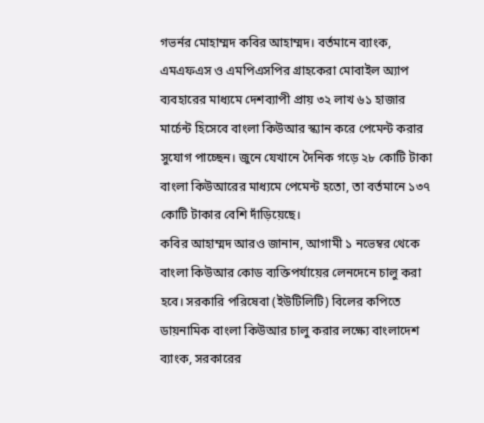গভর্নর মোহাম্মদ কবির আহাম্মদ। বর্তমানে ব্যাংক, এমএফএস ও এমপিএসপির গ্রাহকেরা মোবাইল অ্যাপ ব্যবহারের মাধ্যমে দেশব্যাপী প্রায় ৩২ লাখ ৬১ হাজার মার্চেন্ট হিসেবে বাংলা কিউআর স্ক্যান করে পেমেন্ট করার সুযোগ পাচ্ছেন। জুনে যেখানে দৈনিক গড়ে ২৮ কোটি টাকা বাংলা কিউআরের মাধ্যমে পেমেন্ট হতো, তা বর্তমানে ১৩৭ কোটি টাকার বেশি দাঁড়িয়েছে।
কবির আহাম্মদ আরও জানান, আগামী ১ নভেম্বর থেকে বাংলা কিউআর কোড ব্যক্তিপর্যায়ের লেনদেনে চালু করা হবে। সরকারি পরিষেবা (ইউটিলিটি) বিলের কপিতে ডায়নামিক বাংলা কিউআর চালু করার লক্ষ্যে বাংলাদেশ ব্যাংক, সরকারের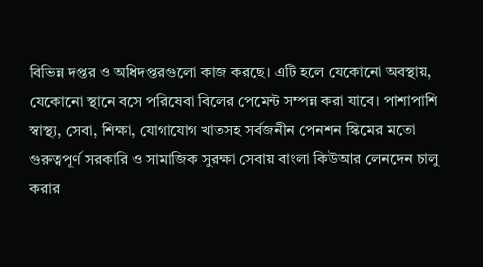বিভিন্ন দপ্তর ও অধিদপ্তরগুলো কাজ করছে। এটি হলে যেকোনো অবস্থায়, যেকোনো স্থানে বসে পরিষেবা বিলের পেমেন্ট সম্পন্ন করা যাবে। পাশাপাশি স্বাস্থ্য, সেবা, শিক্ষা, যোগাযোগ খাতসহ সর্বজনীন পেনশন স্কিমের মতো গুরুত্বপূর্ণ সরকারি ও সামাজিক সুরক্ষা সেবায় বাংলা কিউআর লেনদেন চালু করার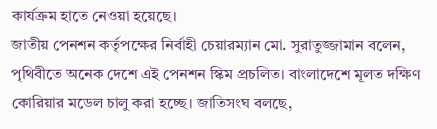কার্যক্রম হাতে নেওয়া হয়েছে।
জাতীয় পেনশন কর্তৃপক্ষের নির্বাহী চেয়ারম্যান মো. সুরাতুজ্জামান বলেন, পৃথিবীতে অনেক দেশে এই পেনশন স্কিম প্রচলিত। বাংলাদেশে মূলত দক্ষিণ কোরিয়ার মডেল চালু করা হচ্ছে। জাতিসংঘ বলছে,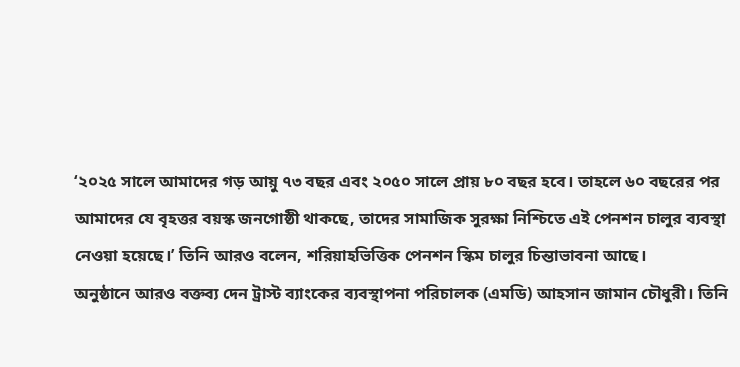‘২০২৫ সালে আমাদের গড় আয়ু ৭৩ বছর এবং ২০৫০ সালে প্রায় ৮০ বছর হবে। তাহলে ৬০ বছরের পর আমাদের যে বৃহত্তর বয়স্ক জনগোষ্ঠী থাকছে, তাদের সামাজিক সুরক্ষা নিশ্চিতে এই পেনশন চালুর ব্যবস্থা নেওয়া হয়েছে।’ তিনি আরও বলেন, শরিয়াহভিত্তিক পেনশন স্কিম চালুর চিন্তাভাবনা আছে।
অনুষ্ঠানে আরও বক্তব্য দেন ট্রাস্ট ব্যাংকের ব্যবস্থাপনা পরিচালক (এমডি) আহসান জামান চৌধুরী। তিনি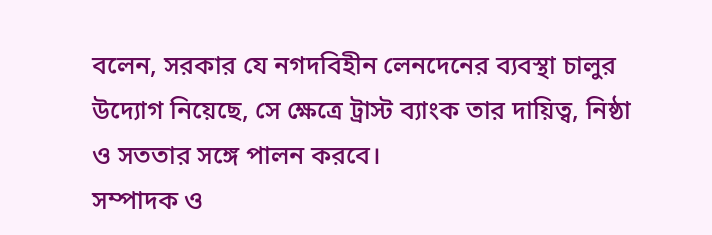বলেন, সরকার যে নগদবিহীন লেনদেনের ব্যবস্থা চালুর উদ্যোগ নিয়েছে, সে ক্ষেত্রে ট্রাস্ট ব্যাংক তার দায়িত্ব, নিষ্ঠা ও সততার সঙ্গে পালন করবে।
সম্পাদক ও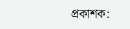প্রকাশক: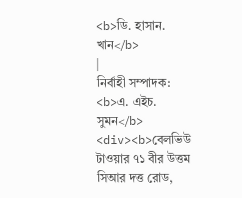<b>ডি. হাসান. খান</b>
|
নির্বাহী সম্পাদক: <b>এ. এইচ. সুমন</b>
<div><b>বেলভিউ টাওয়ার ৭১ বীর উত্তম সিআর দত্ত রোড,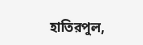হাতিরপুল,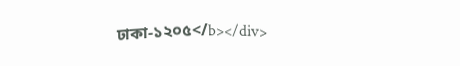ঢাকা-১২০৫</b></div>